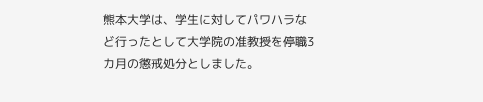熊本大学は、学生に対してパワハラなど行ったとして大学院の准教授を停職3カ月の懲戒処分としました。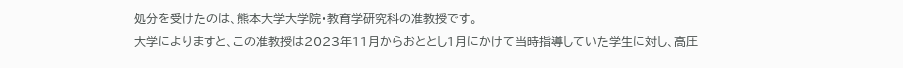処分を受けたのは、熊本大学大学院・教育学研究科の准教授です。
大学によりますと、この准教授は2023年11月からおととし1月にかけて当時指導していた学生に対し、高圧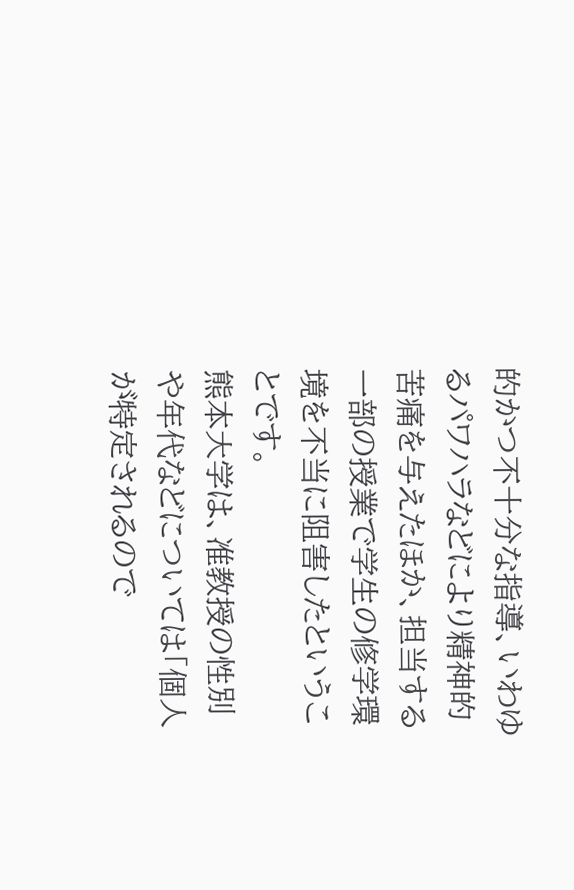的かつ不十分な指導、いわゆるパワハラなどにより精神的苦痛を与えたほか、担当する一部の授業で学生の修学環境を不当に阻害したということです。
熊本大学は、准教授の性別や年代などについては「個人が特定されるので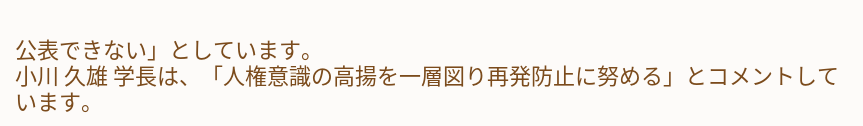公表できない」としています。
小川 久雄 学長は、「人権意識の高揚を一層図り再発防止に努める」とコメントしています。